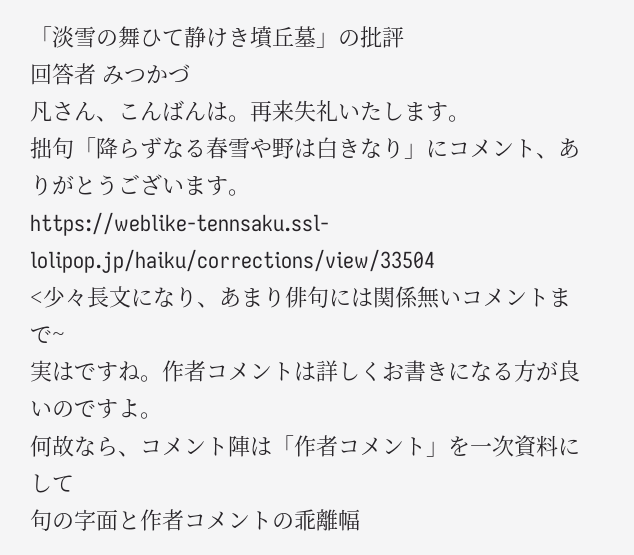「淡雪の舞ひて静けき墳丘墓」の批評
回答者 みつかづ
凡さん、こんばんは。再来失礼いたします。
拙句「降らずなる春雪や野は白きなり」にコメント、ありがとうございます。
https://weblike-tennsaku.ssl-lolipop.jp/haiku/corrections/view/33504
<少々長文になり、あまり俳句には関係無いコメントまで~
実はですね。作者コメントは詳しくお書きになる方が良いのですよ。
何故なら、コメント陣は「作者コメント」を一次資料にして
句の字面と作者コメントの乖離幅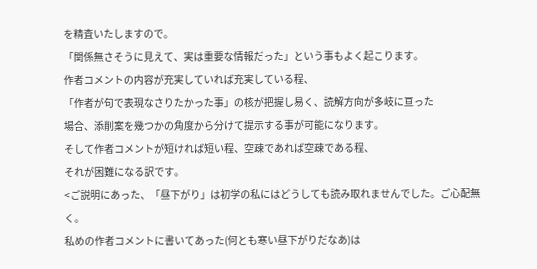を精査いたしますので。
「関係無さそうに見えて、実は重要な情報だった」という事もよく起こります。
作者コメントの内容が充実していれば充実している程、
「作者が句で表現なさりたかった事」の核が把握し易く、読解方向が多岐に亘った
場合、添削案を幾つかの角度から分けて提示する事が可能になります。
そして作者コメントが短ければ短い程、空疎であれば空疎である程、
それが困難になる訳です。
<ご説明にあった、「昼下がり」は初学の私にはどうしても読み取れませんでした。ご心配無く。
私めの作者コメントに書いてあった(何とも寒い昼下がりだなあ)は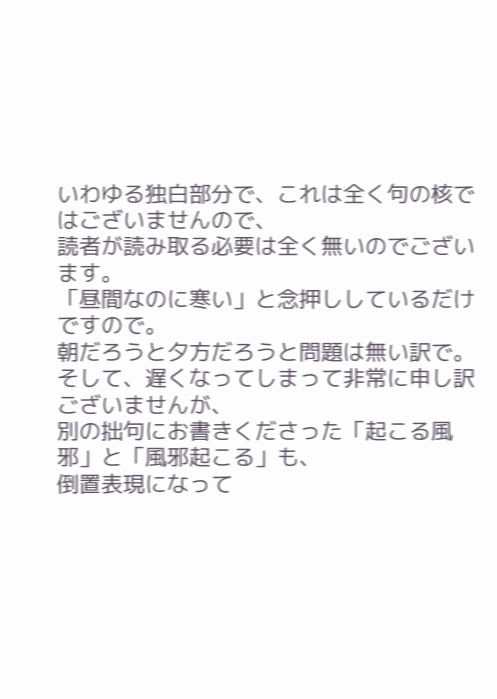いわゆる独白部分で、これは全く句の核ではございませんので、
読者が読み取る必要は全く無いのでございます。
「昼間なのに寒い」と念押ししているだけですので。
朝だろうと夕方だろうと問題は無い訳で。
そして、遅くなってしまって非常に申し訳ございませんが、
別の拙句にお書きくださった「起こる風邪」と「風邪起こる」も、
倒置表現になって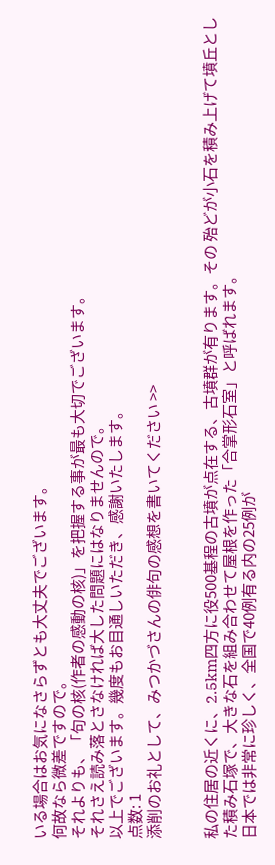いる場合はお気になさらずとも大丈夫でございます。
何故なら微差ですので。
それよりも、「句の核(作者の感動の核)」を把握する事が最も大切でございます。
それさえ読み落とさなければ大した問題にはなりませんので。
以上でございます。幾度もお目通しいただき、感謝いたします。
点数: 1
添削のお礼として、みつかづさんの俳句の感想を書いてください >>


私の住居の近くに、2.5km四方に役500基程の古墳が点在する、古墳群が有ります。その 殆どが小石を積み上げて墳丘とした積み石塚で、大きな石を組み合わせて屋根を作った「合掌形石室」と呼ばれます。
日本では非常に珍しく、全国で40例有る内の25例が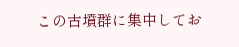この古墳群に集中してお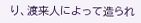り、渡来人によって造られ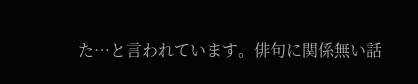た…と言われています。俳句に関係無い話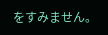をすみません。